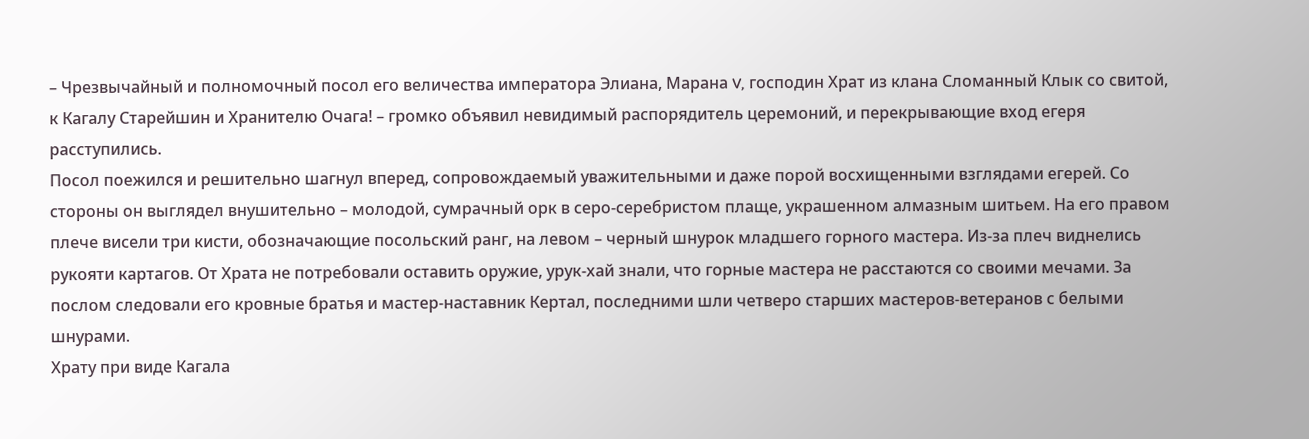– Чрезвычайный и полномочный посол его величества императора Элиана, Марана V, господин Храт из клана Сломанный Клык со свитой, к Кагалу Старейшин и Хранителю Очага! – громко объявил невидимый распорядитель церемоний, и перекрывающие вход егеря расступились.
Посол поежился и решительно шагнул вперед, сопровождаемый уважительными и даже порой восхищенными взглядами егерей. Со стороны он выглядел внушительно – молодой, сумрачный орк в серо‑серебристом плаще, украшенном алмазным шитьем. На его правом плече висели три кисти, обозначающие посольский ранг, на левом – черный шнурок младшего горного мастера. Из‑за плеч виднелись рукояти картагов. От Храта не потребовали оставить оружие, урук‑хай знали, что горные мастера не расстаются со своими мечами. За послом следовали его кровные братья и мастер‑наставник Кертал, последними шли четверо старших мастеров‑ветеранов с белыми шнурами.
Храту при виде Кагала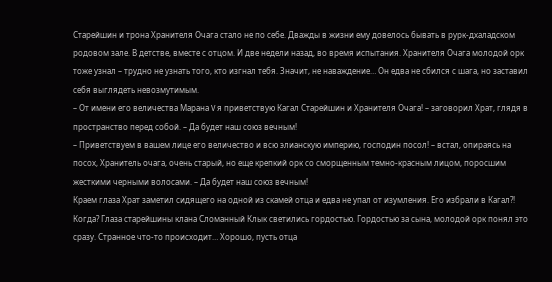Старейшин и трона Хранителя Очага стало не по себе. Дважды в жизни ему довелось бывать в рурк‑дхаладском родовом зале. В детстве, вместе с отцом. И две недели назад, во время испытания. Хранителя Очага молодой орк тоже узнал – трудно не узнать того, кто изгнал тебя. Значит, не наваждение… Он едва не сбился с шага, но заставил себя выглядеть невозмутимым.
– От имени его величества Марана V я приветствую Кагал Старейшин и Хранителя Очага! – заговорил Храт, глядя в пространство перед собой. – Да будет наш союз вечным!
– Приветствуем в вашем лице его величество и всю элианскую империю, господин посол! – встал, опираясь на посох, Хранитель очага, очень старый, но еще крепкий орк со сморщенным темно‑красным лицом, поросшим жесткими черными волосами. – Да будет наш союз вечным!
Краем глаза Храт заметил сидящего на одной из скамей отца и едва не упал от изумления. Его избрали в Кагал?! Когда? Глаза старейшины клана Сломанный Клык светились гордостью. Гордостью за сына, молодой орк понял это сразу. Странное что‑то происходит… Хорошо, пусть отца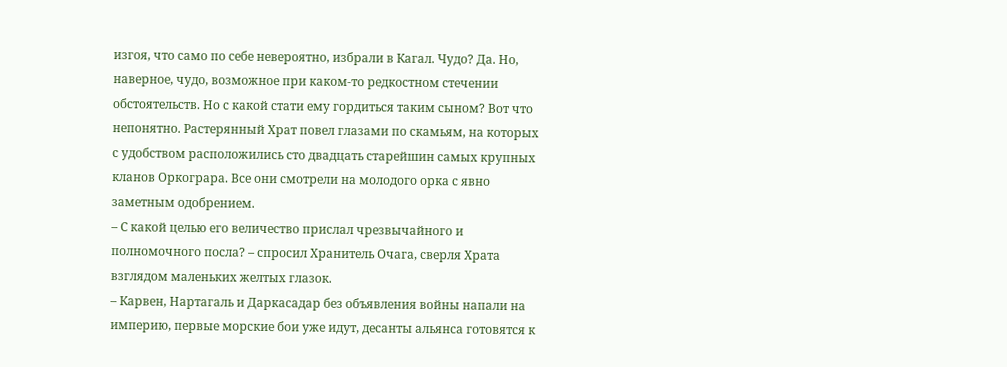изгоя, что само по себе невероятно, избрали в Кагал. Чудо? Да. Но, наверное, чудо, возможное при каком‑то редкостном стечении обстоятельств. Но с какой стати ему гордиться таким сыном? Вот что непонятно. Растерянный Храт повел глазами по скамьям, на которых с удобством расположились сто двадцать старейшин самых крупных кланов Оркограра. Все они смотрели на молодого орка с явно заметным одобрением.
– С какой целью его величество прислал чрезвычайного и полномочного посла? – спросил Хранитель Очага, сверля Храта взглядом маленьких желтых глазок.
– Карвен, Нартагаль и Даркасадар без объявления войны напали на империю, первые морские бои уже идут, десанты альянса готовятся к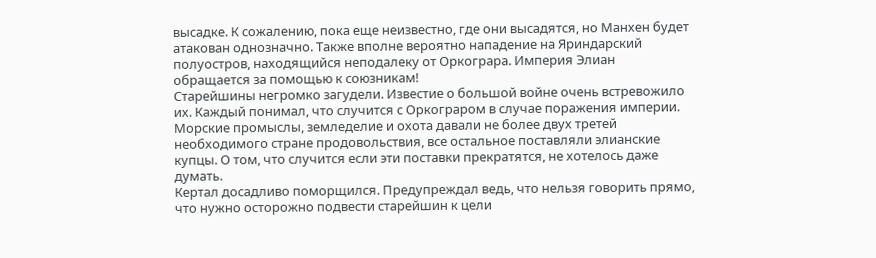высадке. К сожалению, пока еще неизвестно, где они высадятся, но Манхен будет атакован однозначно. Также вполне вероятно нападение на Яриндарский полуостров, находящийся неподалеку от Оркограра. Империя Элиан обращается за помощью к союзникам!
Старейшины негромко загудели. Известие о большой войне очень встревожило их. Каждый понимал, что случится с Оркограром в случае поражения империи. Морские промыслы, земледелие и охота давали не более двух третей необходимого стране продовольствия, все остальное поставляли элианские купцы. О том, что случится если эти поставки прекратятся, не хотелось даже думать.
Кертал досадливо поморщился. Предупреждал ведь, что нельзя говорить прямо, что нужно осторожно подвести старейшин к цели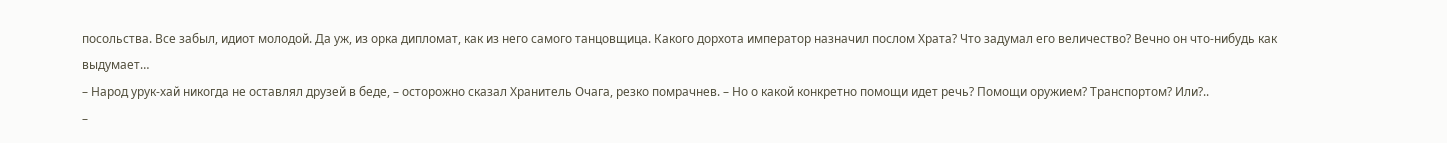посольства. Все забыл, идиот молодой. Да уж, из орка дипломат, как из него самого танцовщица. Какого дорхота император назначил послом Храта? Что задумал его величество? Вечно он что‑нибудь как выдумает…
– Народ урук‑хай никогда не оставлял друзей в беде, – осторожно сказал Хранитель Очага, резко помрачнев. – Но о какой конкретно помощи идет речь? Помощи оружием? Транспортом? Или?..
–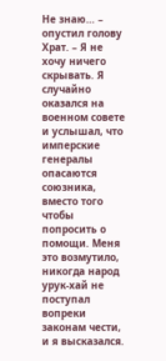Не знаю… – опустил голову Храт. – Я не хочу ничего скрывать. Я случайно оказался на военном совете и услышал, что имперские генералы опасаются союзника, вместо того чтобы попросить о помощи. Меня это возмутило, никогда народ урук‑хай не поступал вопреки законам чести, и я высказался.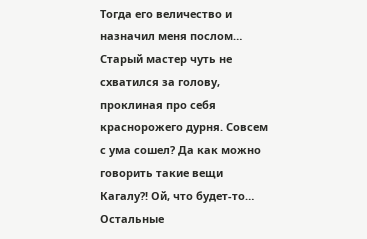Тогда его величество и назначил меня послом…
Старый мастер чуть не схватился за голову, проклиная про себя краснорожего дурня. Совсем с ума сошел? Да как можно говорить такие вещи Кагалу?! Ой, что будет‑то… Остальные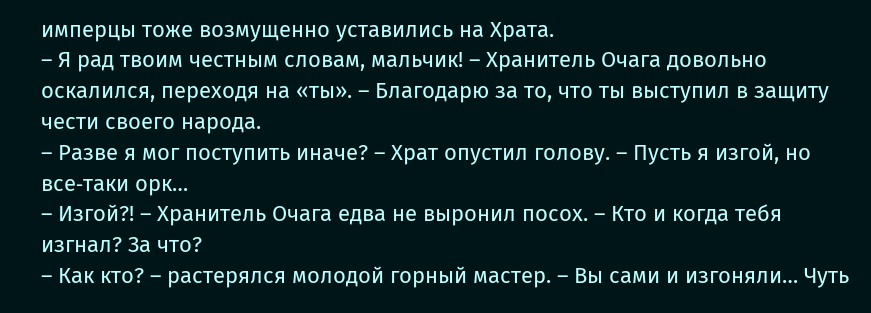имперцы тоже возмущенно уставились на Храта.
– Я рад твоим честным словам, мальчик! – Хранитель Очага довольно оскалился, переходя на «ты». – Благодарю за то, что ты выступил в защиту чести своего народа.
– Разве я мог поступить иначе? – Храт опустил голову. – Пусть я изгой, но все‑таки орк…
– Изгой?! – Хранитель Очага едва не выронил посох. – Кто и когда тебя изгнал? За что?
– Как кто? – растерялся молодой горный мастер. – Вы сами и изгоняли… Чуть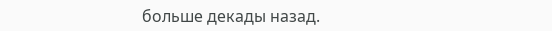больше декады назад.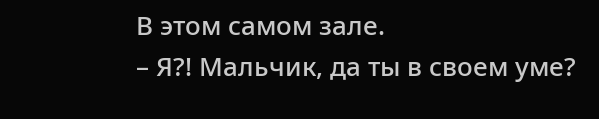В этом самом зале.
– Я?! Мальчик, да ты в своем уме?